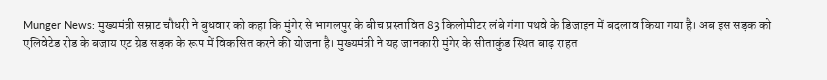Munger News: मुख्यमंत्री सम्राट चौधरी ने बुधवार को कहा कि मुंगेर से भागलपुर के बीच प्रस्तावित 83 किलोमीटर लंबे गंगा पथवे के डिजाइन में बदलाव किया गया है। अब इस सड़क को एलिवेटेड रोड के बजाय एट ग्रेड सड़क के रूप में विकसित करने की योजना है। मुख्यमंत्री ने यह जानकारी मुंगेर के सीताकुंड स्थित बाढ़ राहत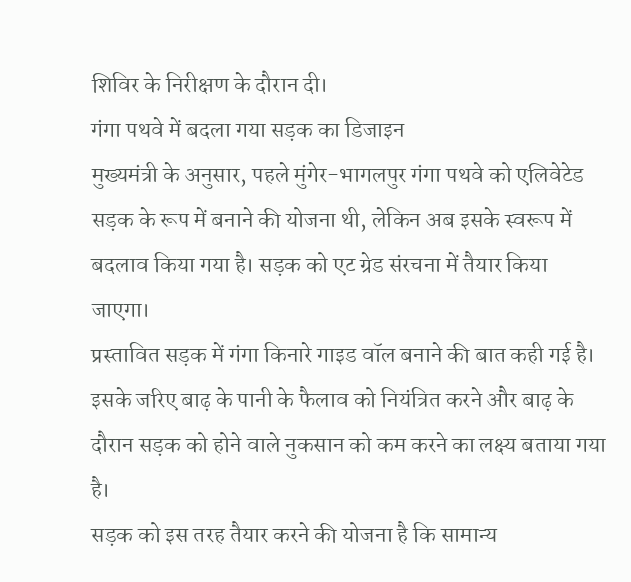शिविर के निरीक्षण के दौरान दी।
गंगा पथवे में बदला गया सड़क का डिजाइन
मुख्यमंत्री के अनुसार, पहले मुंगेर-भागलपुर गंगा पथवे को एलिवेटेड सड़क के रूप में बनाने की योजना थी, लेकिन अब इसके स्वरूप में बदलाव किया गया है। सड़क को एट ग्रेड संरचना में तैयार किया जाएगा।
प्रस्तावित सड़क में गंगा किनारे गाइड वॉल बनाने की बात कही गई है। इसके जरिए बाढ़ के पानी के फैलाव को नियंत्रित करने और बाढ़ के दौरान सड़क को होने वाले नुकसान को कम करने का लक्ष्य बताया गया है।
सड़क को इस तरह तैयार करने की योजना है कि सामान्य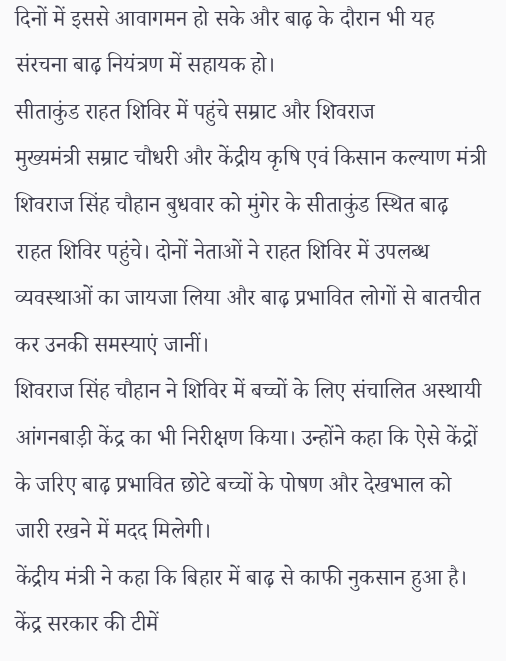दिनों में इससे आवागमन हो सके और बाढ़ के दौरान भी यह संरचना बाढ़ नियंत्रण में सहायक हो।
सीताकुंड राहत शिविर में पहुंचे सम्राट और शिवराज
मुख्यमंत्री सम्राट चौधरी और केंद्रीय कृषि एवं किसान कल्याण मंत्री शिवराज सिंह चौहान बुधवार को मुंगेर के सीताकुंड स्थित बाढ़ राहत शिविर पहुंचे। दोनों नेताओं ने राहत शिविर में उपलब्ध व्यवस्थाओं का जायजा लिया और बाढ़ प्रभावित लोगों से बातचीत कर उनकी समस्याएं जानीं।
शिवराज सिंह चौहान ने शिविर में बच्चों के लिए संचालित अस्थायी आंगनबाड़ी केंद्र का भी निरीक्षण किया। उन्होंने कहा कि ऐसे केंद्रों के जरिए बाढ़ प्रभावित छोटे बच्चों के पोषण और देखभाल को जारी रखने में मदद मिलेगी।
केंद्रीय मंत्री ने कहा कि बिहार में बाढ़ से काफी नुकसान हुआ है। केंद्र सरकार की टीमें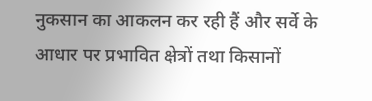नुकसान का आकलन कर रही हैं और सर्वे के आधार पर प्रभावित क्षेत्रों तथा किसानों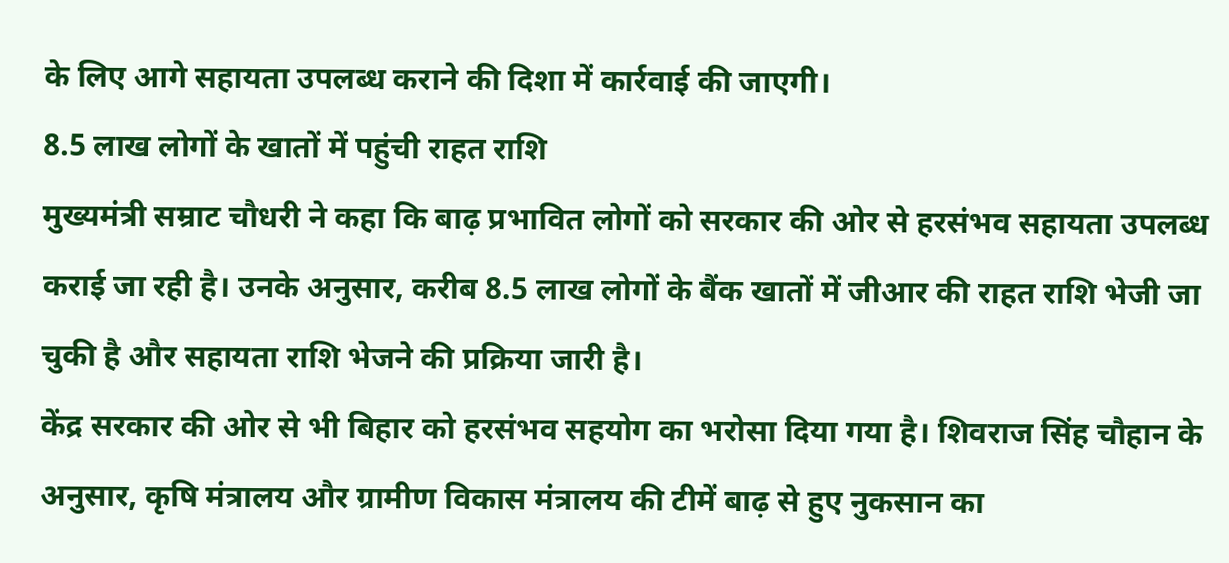के लिए आगे सहायता उपलब्ध कराने की दिशा में कार्रवाई की जाएगी।
8.5 लाख लोगों के खातों में पहुंची राहत राशि
मुख्यमंत्री सम्राट चौधरी ने कहा कि बाढ़ प्रभावित लोगों को सरकार की ओर से हरसंभव सहायता उपलब्ध कराई जा रही है। उनके अनुसार, करीब 8.5 लाख लोगों के बैंक खातों में जीआर की राहत राशि भेजी जा चुकी है और सहायता राशि भेजने की प्रक्रिया जारी है।
केंद्र सरकार की ओर से भी बिहार को हरसंभव सहयोग का भरोसा दिया गया है। शिवराज सिंह चौहान के अनुसार, कृषि मंत्रालय और ग्रामीण विकास मंत्रालय की टीमें बाढ़ से हुए नुकसान का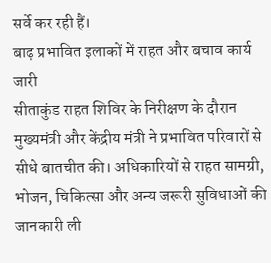सर्वे कर रही हैं।
बाढ़ प्रभावित इलाकों में राहत और बचाव कार्य जारी
सीताकुंड राहत शिविर के निरीक्षण के दौरान मुख्यमंत्री और केंद्रीय मंत्री ने प्रभावित परिवारों से सीधे बातचीत की। अधिकारियों से राहत सामग्री, भोजन, चिकित्सा और अन्य जरूरी सुविधाओं की जानकारी ली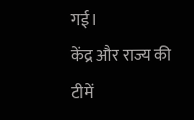गई।
केंद्र और राज्य की टीमें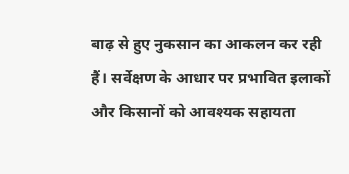बाढ़ से हुए नुकसान का आकलन कर रही हैं। सर्वेक्षण के आधार पर प्रभावित इलाकों और किसानों को आवश्यक सहायता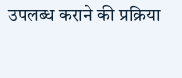उपलब्ध कराने की प्रक्रिया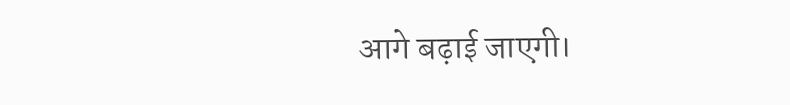आगे बढ़ाई जाएगी।